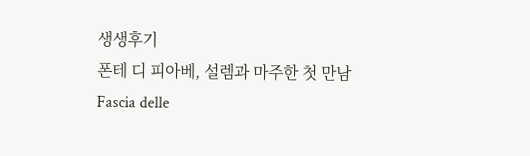생생후기
폰테 디 피아베, 설렘과 마주한 첫 만남
Fascia delle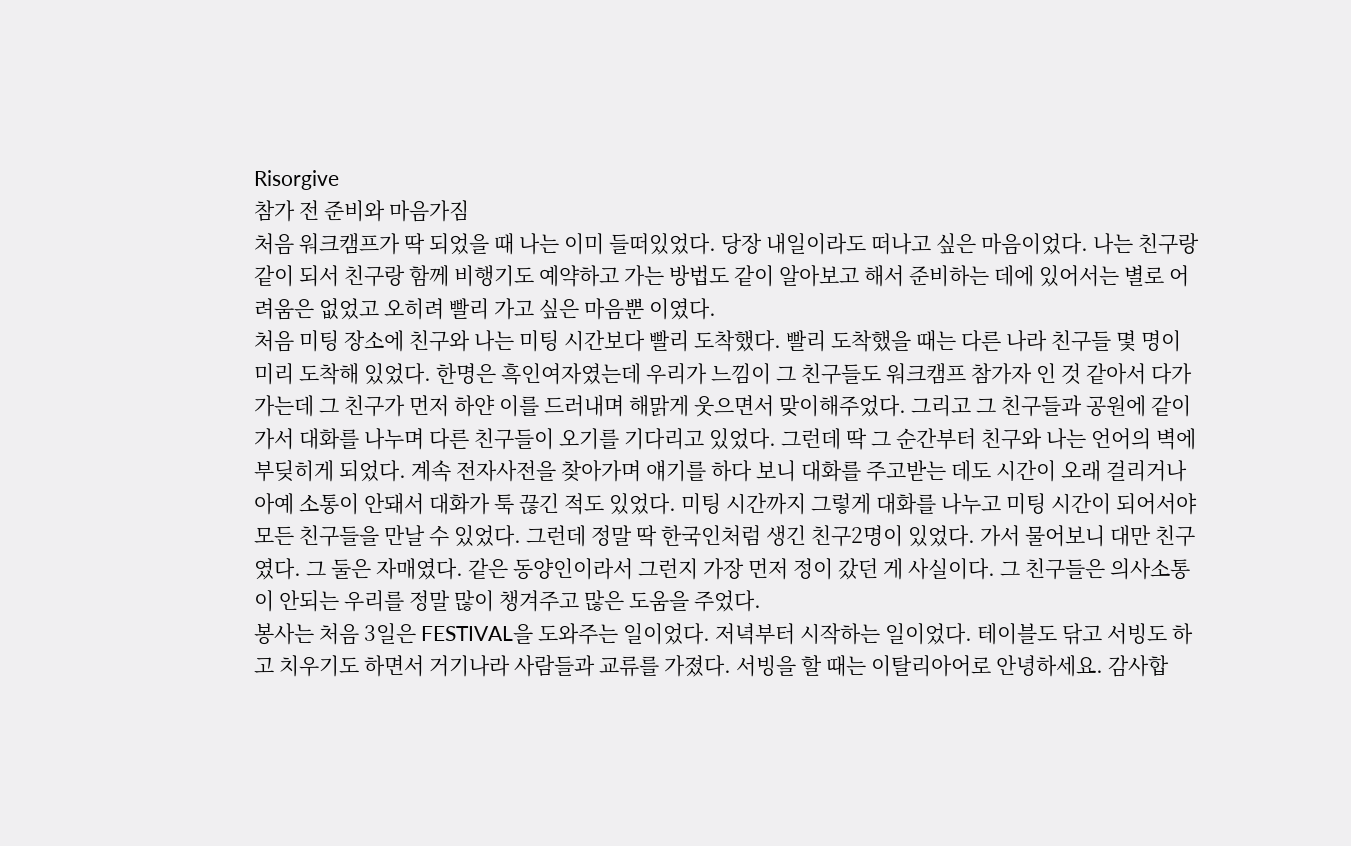Risorgive
참가 전 준비와 마음가짐
처음 워크캠프가 딱 되었을 때 나는 이미 들떠있었다. 당장 내일이라도 떠나고 싶은 마음이었다. 나는 친구랑 같이 되서 친구랑 함께 비행기도 예약하고 가는 방법도 같이 알아보고 해서 준비하는 데에 있어서는 별로 어려움은 없었고 오히려 빨리 가고 싶은 마음뿐 이였다.
처음 미팅 장소에 친구와 나는 미팅 시간보다 빨리 도착했다. 빨리 도착했을 때는 다른 나라 친구들 몇 명이 미리 도착해 있었다. 한명은 흑인여자였는데 우리가 느낌이 그 친구들도 워크캠프 참가자 인 것 같아서 다가가는데 그 친구가 먼저 하얀 이를 드러내며 해맑게 웃으면서 맞이해주었다. 그리고 그 친구들과 공원에 같이 가서 대화를 나누며 다른 친구들이 오기를 기다리고 있었다. 그런데 딱 그 순간부터 친구와 나는 언어의 벽에 부딪히게 되었다. 계속 전자사전을 찾아가며 얘기를 하다 보니 대화를 주고받는 데도 시간이 오래 걸리거나 아예 소통이 안돼서 대화가 툭 끊긴 적도 있었다. 미팅 시간까지 그렇게 대화를 나누고 미팅 시간이 되어서야 모든 친구들을 만날 수 있었다. 그런데 정말 딱 한국인처럼 생긴 친구2명이 있었다. 가서 물어보니 대만 친구였다. 그 둘은 자매였다. 같은 동양인이라서 그런지 가장 먼저 정이 갔던 게 사실이다. 그 친구들은 의사소통이 안되는 우리를 정말 많이 챙겨주고 많은 도움을 주었다.
봉사는 처음 3일은 FESTIVAL을 도와주는 일이었다. 저녁부터 시작하는 일이었다. 테이블도 닦고 서빙도 하고 치우기도 하면서 거기나라 사람들과 교류를 가졌다. 서빙을 할 때는 이탈리아어로 안녕하세요. 감사합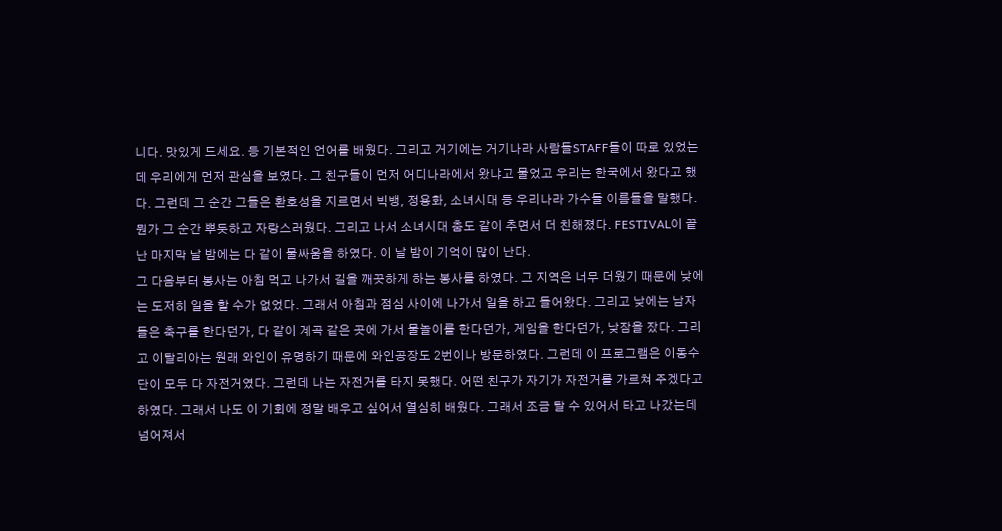니다. 맛있게 드세요. 등 기본적인 언어를 배웠다. 그리고 거기에는 거기나라 사람들STAFF들이 따로 있었는데 우리에게 먼저 관심을 보였다. 그 친구들이 먼저 어디나라에서 왔냐고 물었고 우리는 한국에서 왔다고 했다. 그런데 그 순간 그들은 환호성을 지르면서 빅뱅, 정용화, 소녀시대 등 우리나라 가수들 이름들을 말했다. 뭔가 그 순간 뿌듯하고 자랑스러웠다. 그리고 나서 소녀시대 춤도 같이 추면서 더 친해졌다. FESTIVAL이 끝난 마지막 날 밤에는 다 같이 물싸움을 하였다. 이 날 밤이 기억이 많이 난다.
그 다음부터 봉사는 아침 먹고 나가서 길을 깨끗하게 하는 봉사를 하였다. 그 지역은 너무 더웠기 때문에 낮에는 도저히 일을 할 수가 없었다. 그래서 아침과 점심 사이에 나가서 일을 하고 들어왔다. 그리고 낮에는 남자들은 축구를 한다던가, 다 같이 계곡 같은 곳에 가서 물놀이를 한다던가, 게임을 한다던가, 낮잠을 잤다. 그리고 이탈리아는 원래 와인이 유명하기 때문에 와인공장도 2번이나 방문하였다. 그런데 이 프로그램은 이동수단이 모두 다 자전거였다. 그런데 나는 자전거를 타지 못했다. 어떤 친구가 자기가 자전거를 가르쳐 주겠다고 하였다. 그래서 나도 이 기회에 정말 배우고 싶어서 열심히 배웠다. 그래서 조금 탈 수 있어서 타고 나갔는데 넘어져서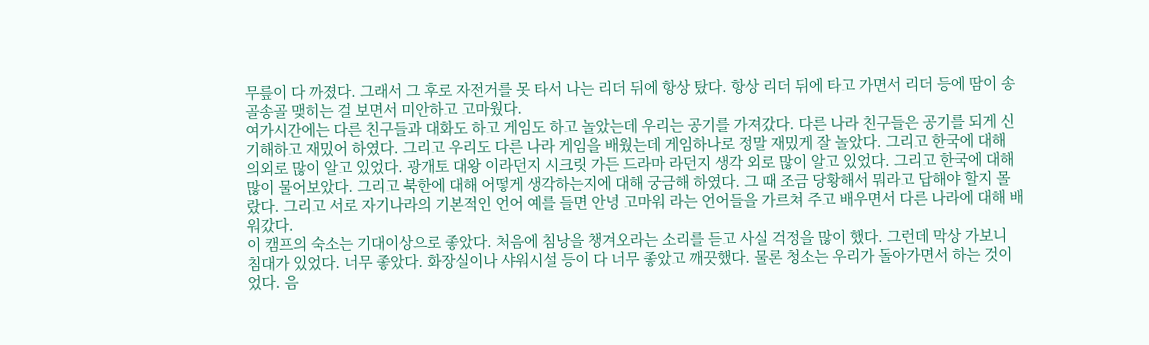무릎이 다 까졌다. 그래서 그 후로 자전거를 못 타서 나는 리더 뒤에 항상 탔다. 항상 리더 뒤에 타고 가면서 리더 등에 땀이 송골송골 맺히는 걸 보면서 미안하고 고마웠다.
여가시간에는 다른 친구들과 대화도 하고 게임도 하고 놀았는데 우리는 공기를 가져갔다. 다른 나라 친구들은 공기를 되게 신기해하고 재밌어 하였다. 그리고 우리도 다른 나라 게임을 배웠는데 게임하나로 정말 재밌게 잘 놀았다. 그리고 한국에 대해 의외로 많이 알고 있었다. 광개토 대왕 이라던지 시크릿 가든 드라마 라던지 생각 외로 많이 알고 있었다. 그리고 한국에 대해 많이 물어보았다. 그리고 북한에 대해 어떻게 생각하는지에 대해 궁금해 하였다. 그 때 조금 당황해서 뭐라고 답해야 할지 몰랐다. 그리고 서로 자기나라의 기본적인 언어 예를 들면 안녕 고마워 라는 언어들을 가르쳐 주고 배우면서 다른 나라에 대해 배워갔다.
이 캠프의 숙소는 기대이상으로 좋았다. 처음에 침낭을 챙겨오라는 소리를 듣고 사실 걱정을 많이 했다. 그런데 막상 가보니 침대가 있었다. 너무 좋았다. 화장실이나 샤워시설 등이 다 너무 좋았고 깨끗했다. 물론 청소는 우리가 돌아가면서 하는 것이었다. 음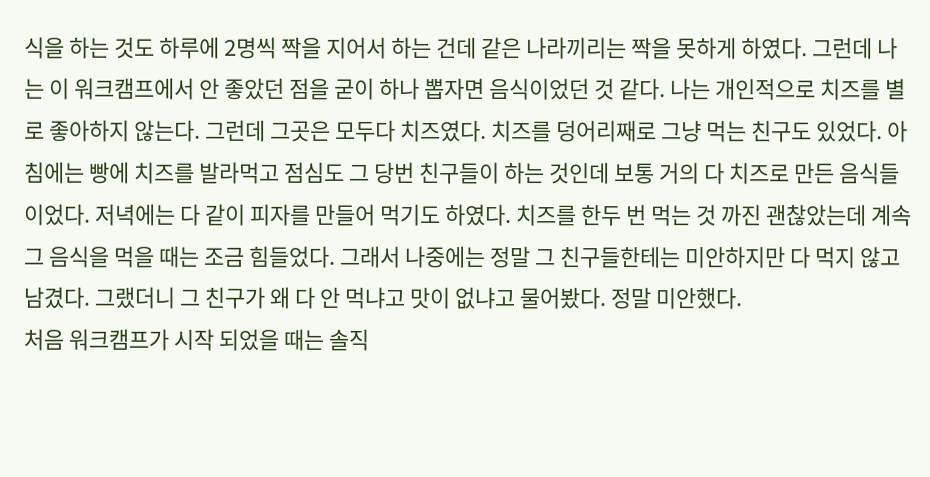식을 하는 것도 하루에 2명씩 짝을 지어서 하는 건데 같은 나라끼리는 짝을 못하게 하였다. 그런데 나는 이 워크캠프에서 안 좋았던 점을 굳이 하나 뽑자면 음식이었던 것 같다. 나는 개인적으로 치즈를 별로 좋아하지 않는다. 그런데 그곳은 모두다 치즈였다. 치즈를 덩어리째로 그냥 먹는 친구도 있었다. 아침에는 빵에 치즈를 발라먹고 점심도 그 당번 친구들이 하는 것인데 보통 거의 다 치즈로 만든 음식들이었다. 저녁에는 다 같이 피자를 만들어 먹기도 하였다. 치즈를 한두 번 먹는 것 까진 괜찮았는데 계속 그 음식을 먹을 때는 조금 힘들었다. 그래서 나중에는 정말 그 친구들한테는 미안하지만 다 먹지 않고 남겼다. 그랬더니 그 친구가 왜 다 안 먹냐고 맛이 없냐고 물어봤다. 정말 미안했다.
처음 워크캠프가 시작 되었을 때는 솔직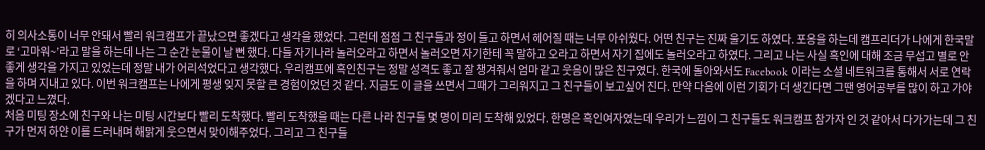히 의사소통이 너무 안돼서 빨리 워크캠프가 끝났으면 좋겠다고 생각을 했었다. 그런데 점점 그 친구들과 정이 들고 하면서 헤어질 때는 너무 아쉬웠다. 어떤 친구는 진짜 울기도 하였다. 포옹을 하는데 캠프리더가 나에게 한국말로 ‘고마워~’라고 말을 하는데 나는 그 순간 눈물이 날 뻔 했다. 다들 자기나라 놀러오라고 하면서 놀러오면 자기한테 꼭 말하고 오라고 하면서 자기 집에도 놀러오라고 하였다. 그리고 나는 사실 흑인에 대해 조금 무섭고 별로 안 좋게 생각을 가지고 있었는데 정말 내가 어리석었다고 생각했다. 우리캠프에 흑인친구는 정말 성격도 좋고 잘 챙겨줘서 엄마 같고 웃음이 많은 친구였다. 한국에 돌아와서도 Facebook 이라는 소셜 네트워크를 통해서 서로 연락을 하며 지내고 있다. 이번 워크캠프는 나에게 평생 잊지 못할 큰 경험이었던 것 같다. 지금도 이 글을 쓰면서 그때가 그리워지고 그 친구들이 보고싶어 진다. 만약 다음에 이런 기회가 더 생긴다면 그땐 영어공부를 많이 하고 가야겠다고 느꼈다.
처음 미팅 장소에 친구와 나는 미팅 시간보다 빨리 도착했다. 빨리 도착했을 때는 다른 나라 친구들 몇 명이 미리 도착해 있었다. 한명은 흑인여자였는데 우리가 느낌이 그 친구들도 워크캠프 참가자 인 것 같아서 다가가는데 그 친구가 먼저 하얀 이를 드러내며 해맑게 웃으면서 맞이해주었다. 그리고 그 친구들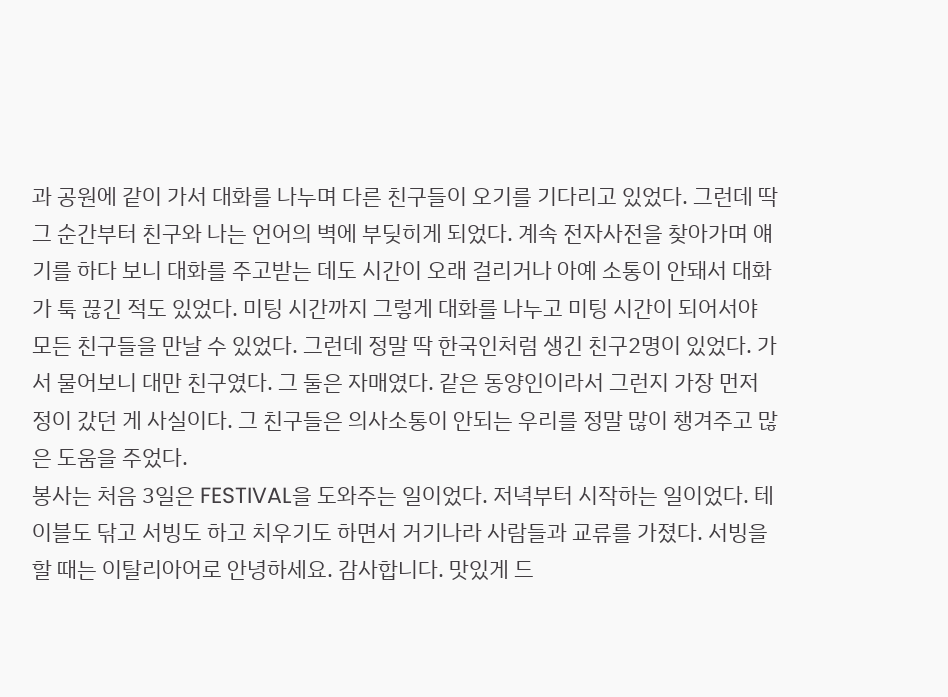과 공원에 같이 가서 대화를 나누며 다른 친구들이 오기를 기다리고 있었다. 그런데 딱 그 순간부터 친구와 나는 언어의 벽에 부딪히게 되었다. 계속 전자사전을 찾아가며 얘기를 하다 보니 대화를 주고받는 데도 시간이 오래 걸리거나 아예 소통이 안돼서 대화가 툭 끊긴 적도 있었다. 미팅 시간까지 그렇게 대화를 나누고 미팅 시간이 되어서야 모든 친구들을 만날 수 있었다. 그런데 정말 딱 한국인처럼 생긴 친구2명이 있었다. 가서 물어보니 대만 친구였다. 그 둘은 자매였다. 같은 동양인이라서 그런지 가장 먼저 정이 갔던 게 사실이다. 그 친구들은 의사소통이 안되는 우리를 정말 많이 챙겨주고 많은 도움을 주었다.
봉사는 처음 3일은 FESTIVAL을 도와주는 일이었다. 저녁부터 시작하는 일이었다. 테이블도 닦고 서빙도 하고 치우기도 하면서 거기나라 사람들과 교류를 가졌다. 서빙을 할 때는 이탈리아어로 안녕하세요. 감사합니다. 맛있게 드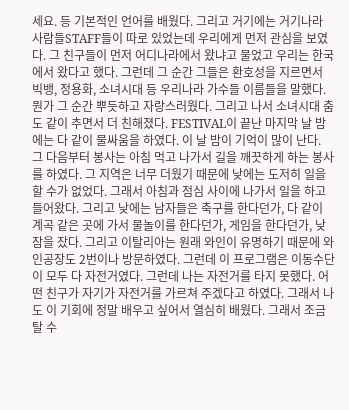세요. 등 기본적인 언어를 배웠다. 그리고 거기에는 거기나라 사람들STAFF들이 따로 있었는데 우리에게 먼저 관심을 보였다. 그 친구들이 먼저 어디나라에서 왔냐고 물었고 우리는 한국에서 왔다고 했다. 그런데 그 순간 그들은 환호성을 지르면서 빅뱅, 정용화, 소녀시대 등 우리나라 가수들 이름들을 말했다. 뭔가 그 순간 뿌듯하고 자랑스러웠다. 그리고 나서 소녀시대 춤도 같이 추면서 더 친해졌다. FESTIVAL이 끝난 마지막 날 밤에는 다 같이 물싸움을 하였다. 이 날 밤이 기억이 많이 난다.
그 다음부터 봉사는 아침 먹고 나가서 길을 깨끗하게 하는 봉사를 하였다. 그 지역은 너무 더웠기 때문에 낮에는 도저히 일을 할 수가 없었다. 그래서 아침과 점심 사이에 나가서 일을 하고 들어왔다. 그리고 낮에는 남자들은 축구를 한다던가, 다 같이 계곡 같은 곳에 가서 물놀이를 한다던가, 게임을 한다던가, 낮잠을 잤다. 그리고 이탈리아는 원래 와인이 유명하기 때문에 와인공장도 2번이나 방문하였다. 그런데 이 프로그램은 이동수단이 모두 다 자전거였다. 그런데 나는 자전거를 타지 못했다. 어떤 친구가 자기가 자전거를 가르쳐 주겠다고 하였다. 그래서 나도 이 기회에 정말 배우고 싶어서 열심히 배웠다. 그래서 조금 탈 수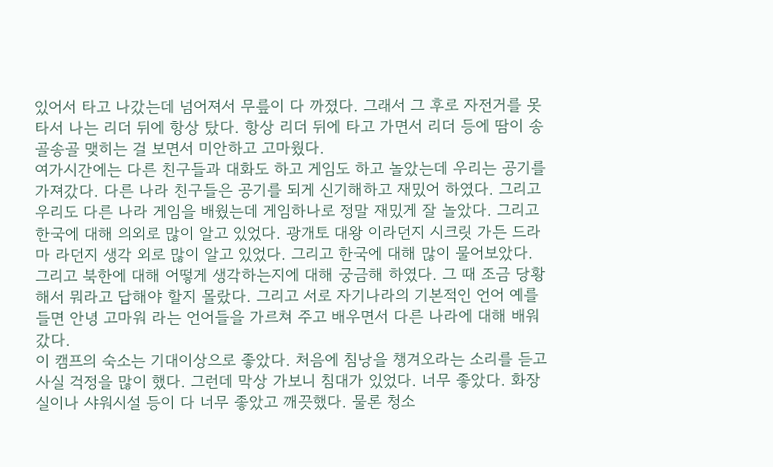있어서 타고 나갔는데 넘어져서 무릎이 다 까졌다. 그래서 그 후로 자전거를 못 타서 나는 리더 뒤에 항상 탔다. 항상 리더 뒤에 타고 가면서 리더 등에 땀이 송골송골 맺히는 걸 보면서 미안하고 고마웠다.
여가시간에는 다른 친구들과 대화도 하고 게임도 하고 놀았는데 우리는 공기를 가져갔다. 다른 나라 친구들은 공기를 되게 신기해하고 재밌어 하였다. 그리고 우리도 다른 나라 게임을 배웠는데 게임하나로 정말 재밌게 잘 놀았다. 그리고 한국에 대해 의외로 많이 알고 있었다. 광개토 대왕 이라던지 시크릿 가든 드라마 라던지 생각 외로 많이 알고 있었다. 그리고 한국에 대해 많이 물어보았다. 그리고 북한에 대해 어떻게 생각하는지에 대해 궁금해 하였다. 그 때 조금 당황해서 뭐라고 답해야 할지 몰랐다. 그리고 서로 자기나라의 기본적인 언어 예를 들면 안녕 고마워 라는 언어들을 가르쳐 주고 배우면서 다른 나라에 대해 배워갔다.
이 캠프의 숙소는 기대이상으로 좋았다. 처음에 침낭을 챙겨오라는 소리를 듣고 사실 걱정을 많이 했다. 그런데 막상 가보니 침대가 있었다. 너무 좋았다. 화장실이나 샤워시설 등이 다 너무 좋았고 깨끗했다. 물론 청소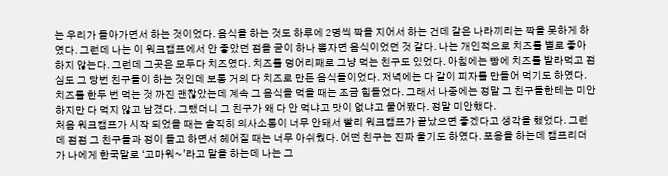는 우리가 돌아가면서 하는 것이었다. 음식을 하는 것도 하루에 2명씩 짝을 지어서 하는 건데 같은 나라끼리는 짝을 못하게 하였다. 그런데 나는 이 워크캠프에서 안 좋았던 점을 굳이 하나 뽑자면 음식이었던 것 같다. 나는 개인적으로 치즈를 별로 좋아하지 않는다. 그런데 그곳은 모두다 치즈였다. 치즈를 덩어리째로 그냥 먹는 친구도 있었다. 아침에는 빵에 치즈를 발라먹고 점심도 그 당번 친구들이 하는 것인데 보통 거의 다 치즈로 만든 음식들이었다. 저녁에는 다 같이 피자를 만들어 먹기도 하였다. 치즈를 한두 번 먹는 것 까진 괜찮았는데 계속 그 음식을 먹을 때는 조금 힘들었다. 그래서 나중에는 정말 그 친구들한테는 미안하지만 다 먹지 않고 남겼다. 그랬더니 그 친구가 왜 다 안 먹냐고 맛이 없냐고 물어봤다. 정말 미안했다.
처음 워크캠프가 시작 되었을 때는 솔직히 의사소통이 너무 안돼서 빨리 워크캠프가 끝났으면 좋겠다고 생각을 했었다. 그런데 점점 그 친구들과 정이 들고 하면서 헤어질 때는 너무 아쉬웠다. 어떤 친구는 진짜 울기도 하였다. 포옹을 하는데 캠프리더가 나에게 한국말로 ‘고마워~’라고 말을 하는데 나는 그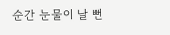순간 눈물이 날 뻔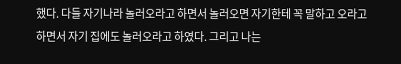했다. 다들 자기나라 놀러오라고 하면서 놀러오면 자기한테 꼭 말하고 오라고 하면서 자기 집에도 놀러오라고 하였다. 그리고 나는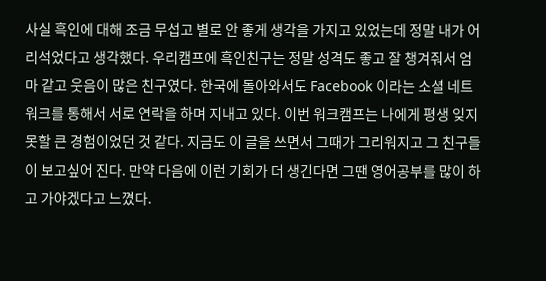사실 흑인에 대해 조금 무섭고 별로 안 좋게 생각을 가지고 있었는데 정말 내가 어리석었다고 생각했다. 우리캠프에 흑인친구는 정말 성격도 좋고 잘 챙겨줘서 엄마 같고 웃음이 많은 친구였다. 한국에 돌아와서도 Facebook 이라는 소셜 네트워크를 통해서 서로 연락을 하며 지내고 있다. 이번 워크캠프는 나에게 평생 잊지 못할 큰 경험이었던 것 같다. 지금도 이 글을 쓰면서 그때가 그리워지고 그 친구들이 보고싶어 진다. 만약 다음에 이런 기회가 더 생긴다면 그땐 영어공부를 많이 하고 가야겠다고 느꼈다.